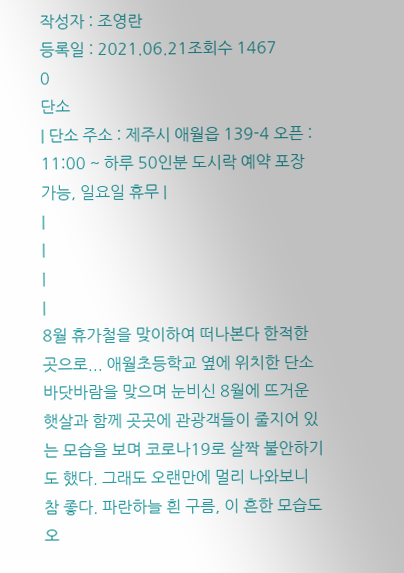작성자 : 조영란
등록일 : 2021.06.21조회수 1467
0
단소
| 단소 주소 : 제주시 애월읍 139-4 오픈 : 11:00 ~ 하루 50인분 도시락 예약 포장 가능, 일요일 휴무 |
|
|
|
|
8월 휴가철을 맞이하여 떠나본다 한적한 곳으로... 애월초등학교 옆에 위치한 단소 바닷바람을 맞으며 눈비신 8월에 뜨거운 햇살과 함께 곳곳에 관광객들이 줄지어 있는 모습을 보며 코로나19로 살짝 불안하기도 했다. 그래도 오랜만에 멀리 나와보니 참 좋다. 파란하늘 흰 구름, 이 흔한 모습도 오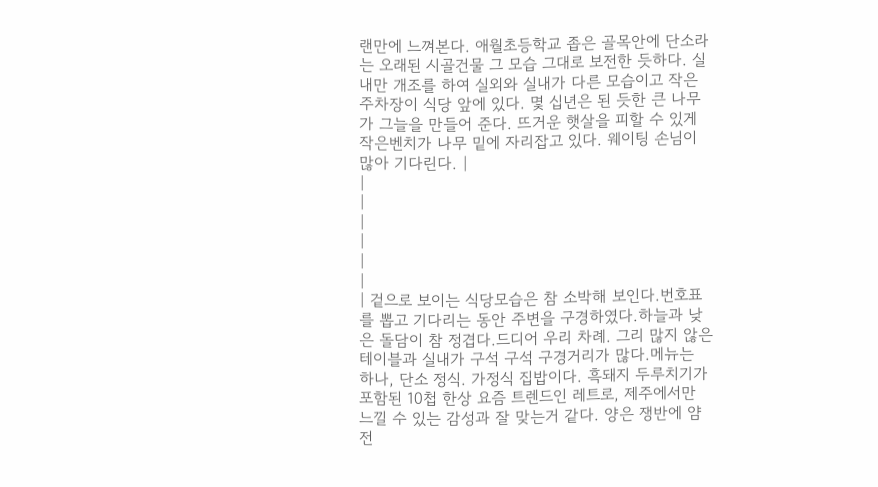랜만에 느껴본다. 애월초등학교 좁은 골목안에 단소라는 오래된 시골건물 그 모습 그대로 보전한 듯하다. 실내만 개조를 하여 실외와 실내가 다른 모습이고 작은 주차장이 식당 앞에 있다. 몇 십년은 된 듯한 큰 나무가 그늘을 만들어 준다. 뜨거운 햇살을 피할 수 있게 작은벤치가 나무 밑에 자리잡고 있다. 웨이팅 손님이 많아 기다린다. |
|
|
|
|
|
|
| 겉으로 보이는 식당모습은 참 소박해 보인다.번호표를 뽑고 기다리는 동안 주변을 구경하였다.하늘과 낮은 돌담이 참 정겹다.드디어 우리 차례. 그리 많지 않은 테이블과 실내가 구석 구석 구경거리가 많다.메뉴는 하나, 단소 정식. 가정식 집밥이다. 흑돼지 두루치기가 포함된 10첩 한상 요즘 트렌드인 레트로, 제주에서만 느낄 수 있는 감성과 잘 맞는거 같다. 양은 쟁반에 얌전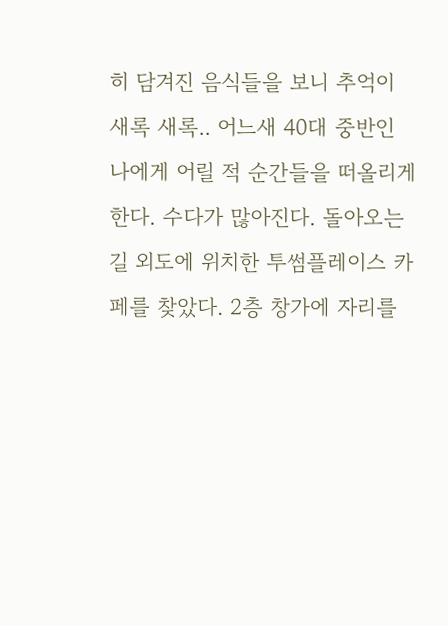히 담겨진 음식들을 보니 추억이 새록 새록.. 어느새 40대 중반인 나에게 어릴 적 순간들을 떠올리게 한다. 수다가 많아진다. 돌아오는 길 외도에 위치한 투썸플레이스 카페를 찾았다. 2층 창가에 자리를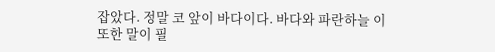잡았다. 정말 코 앞이 바다이다. 바다와 파란하늘 이 또한 말이 필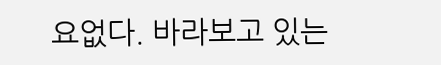요없다. 바라보고 있는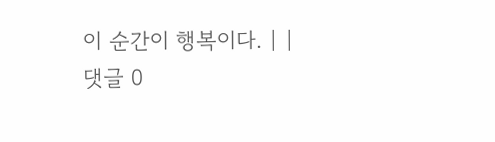이 순간이 행복이다. | |
댓글 0